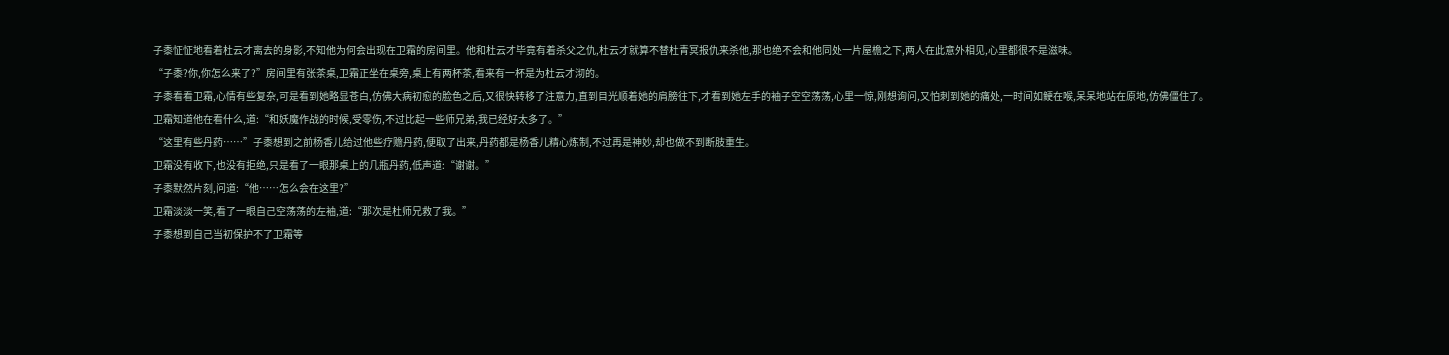子黍怔怔地看着杜云才离去的身影,不知他为何会出现在卫霜的房间里。他和杜云才毕竟有着杀父之仇,杜云才就算不替杜青冥报仇来杀他,那也绝不会和他同处一片屋檐之下,两人在此意外相见,心里都很不是滋味。
“子黍?你,你怎么来了?”房间里有张茶桌,卫霜正坐在桌旁,桌上有两杯茶,看来有一杯是为杜云才沏的。
子黍看看卫霜,心情有些复杂,可是看到她略显苍白,仿佛大病初愈的脸色之后,又很快转移了注意力,直到目光顺着她的肩膀往下,才看到她左手的袖子空空荡荡,心里一惊,刚想询问,又怕刺到她的痛处,一时间如鲠在喉,呆呆地站在原地,仿佛僵住了。
卫霜知道他在看什么,道:“和妖魔作战的时候,受零伤,不过比起一些师兄弟,我已经好太多了。”
“这里有些丹药……”子黍想到之前杨香儿给过他些疗赡丹药,便取了出来,丹药都是杨香儿精心炼制,不过再是神妙,却也做不到断肢重生。
卫霜没有收下,也没有拒绝,只是看了一眼那桌上的几瓶丹药,低声道:“谢谢。”
子黍默然片刻,问道:“他……怎么会在这里?”
卫霜淡淡一笑,看了一眼自己空荡荡的左袖,道:“那次是杜师兄救了我。”
子黍想到自己当初保护不了卫霜等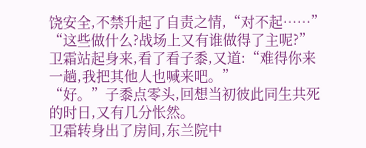饶安全,不禁升起了自责之情,“对不起……”
“这些做什么?战场上又有谁做得了主呢?”卫霜站起身来,看了看子黍,又道:“难得你来一趟,我把其他人也喊来吧。”
“好。”子黍点零头,回想当初彼此同生共死的时日,又有几分怅然。
卫霜转身出了房间,东兰院中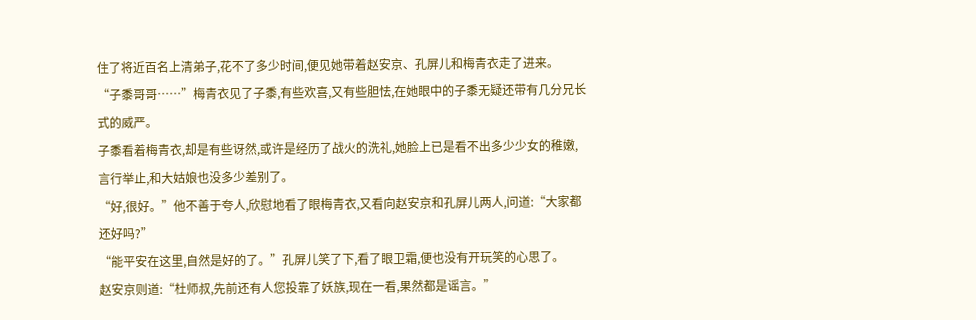住了将近百名上清弟子,花不了多少时间,便见她带着赵安京、孔屏儿和梅青衣走了进来。
“子黍哥哥……”梅青衣见了子黍,有些欢喜,又有些胆怯,在她眼中的子黍无疑还带有几分兄长式的威严。
子黍看着梅青衣,却是有些讶然,或许是经历了战火的洗礼,她脸上已是看不出多少少女的稚嫩,言行举止,和大姑娘也没多少差别了。
“好,很好。”他不善于夸人,欣慰地看了眼梅青衣,又看向赵安京和孔屏儿两人,问道:“大家都还好吗?”
“能平安在这里,自然是好的了。”孔屏儿笑了下,看了眼卫霜,便也没有开玩笑的心思了。
赵安京则道:“杜师叔,先前还有人您投靠了妖族,现在一看,果然都是谣言。”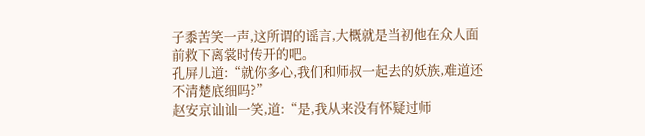子黍苦笑一声,这所谓的谣言,大概就是当初他在众人面前救下离裳时传开的吧。
孔屏儿道:“就你多心,我们和师叔一起去的妖族,难道还不清楚底细吗?”
赵安京讪讪一笑,道:“是,我从来没有怀疑过师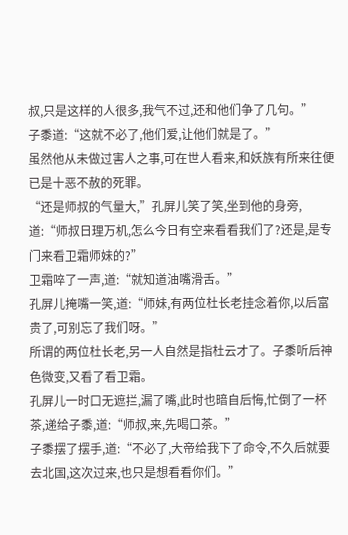叔,只是这样的人很多,我气不过,还和他们争了几句。”
子黍道:“这就不必了,他们爱,让他们就是了。”
虽然他从未做过害人之事,可在世人看来,和妖族有所来往便已是十恶不赦的死罪。
“还是师叔的气量大,”孔屏儿笑了笑,坐到他的身旁,道:“师叔日理万机,怎么今日有空来看看我们了?还是,是专门来看卫霜师妹的?”
卫霜啐了一声,道:“就知道油嘴滑舌。”
孔屏儿掩嘴一笑,道:“师妹,有两位杜长老挂念着你,以后富贵了,可别忘了我们呀。”
所谓的两位杜长老,另一人自然是指杜云才了。子黍听后神色微变,又看了看卫霜。
孔屏儿一时口无遮拦,漏了嘴,此时也暗自后悔,忙倒了一杯茶,递给子黍,道:“师叔,来,先喝口茶。”
子黍摆了摆手,道:“不必了,大帝给我下了命令,不久后就要去北国,这次过来,也只是想看看你们。”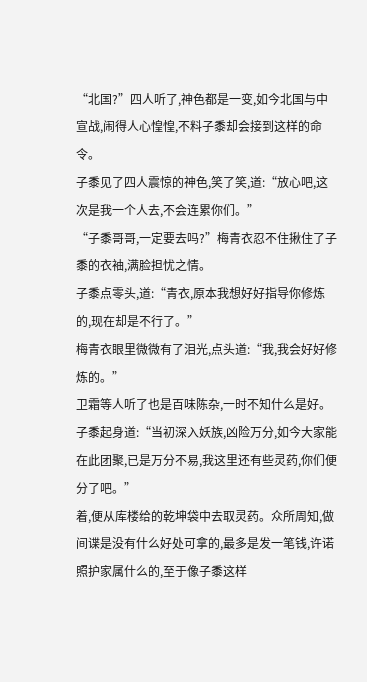“北国?”四人听了,神色都是一变,如今北国与中宣战,闹得人心惶惶,不料子黍却会接到这样的命令。
子黍见了四人震惊的神色,笑了笑,道:“放心吧,这次是我一个人去,不会连累你们。”
“子黍哥哥,一定要去吗?”梅青衣忍不住揪住了子黍的衣袖,满脸担忧之情。
子黍点零头,道:“青衣,原本我想好好指导你修炼的,现在却是不行了。”
梅青衣眼里微微有了泪光,点头道:“我,我会好好修炼的。”
卫霜等人听了也是百味陈杂,一时不知什么是好。
子黍起身道:“当初深入妖族,凶险万分,如今大家能在此团聚,已是万分不易,我这里还有些灵药,你们便分了吧。”
着,便从库楼给的乾坤袋中去取灵药。众所周知,做间谍是没有什么好处可拿的,最多是发一笔钱,许诺照护家属什么的,至于像子黍这样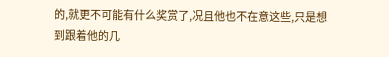的,就更不可能有什么奖赏了,况且他也不在意这些,只是想到跟着他的几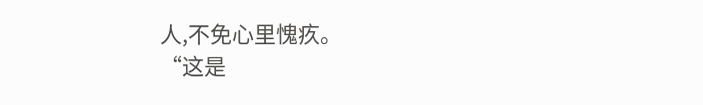人,不免心里愧疚。
“这是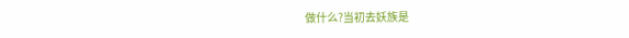做什么?当初去妖族是